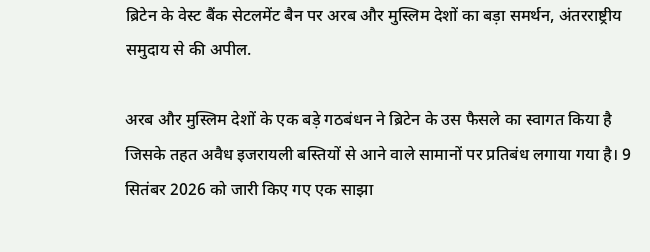ब्रिटेन के वेस्ट बैंक सेटलमेंट बैन पर अरब और मुस्लिम देशों का बड़ा समर्थन, अंतरराष्ट्रीय समुदाय से की अपील.

अरब और मुस्लिम देशों के एक बड़े गठबंधन ने ब्रिटेन के उस फैसले का स्वागत किया है जिसके तहत अवैध इजरायली बस्तियों से आने वाले सामानों पर प्रतिबंध लगाया गया है। 9 सितंबर 2026 को जारी किए गए एक साझा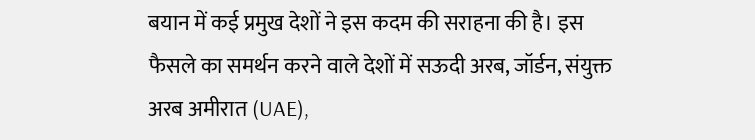बयान में कई प्रमुख देशों ने इस कदम की सराहना की है। इस फैसले का समर्थन करने वाले देशों में सऊदी अरब, जॉर्डन, संयुक्त अरब अमीरात (UAE),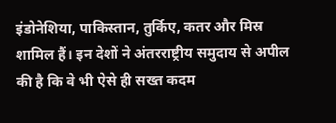इंडोनेशिया, पाकिस्तान, तुर्किए, कतर और मिस्र शामिल हैं। इन देशों ने अंतरराष्ट्रीय समुदाय से अपील की है कि वे भी ऐसे ही सख्त कदम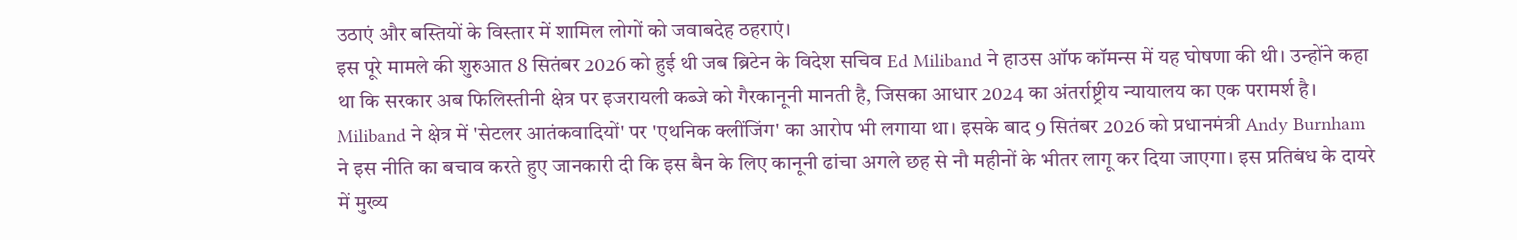उठाएं और बस्तियों के विस्तार में शामिल लोगों को जवाबदेह ठहराएं।
इस पूरे मामले की शुरुआत 8 सितंबर 2026 को हुई थी जब ब्रिटेन के विदेश सचिव Ed Miliband ने हाउस ऑफ कॉमन्स में यह घोषणा की थी। उन्होंने कहा था कि सरकार अब फिलिस्तीनी क्षेत्र पर इजरायली कब्जे को गैरकानूनी मानती है, जिसका आधार 2024 का अंतर्राष्ट्रीय न्यायालय का एक परामर्श है। Miliband ने क्षेत्र में 'सेटलर आतंकवादियों' पर 'एथनिक क्लींजिंग' का आरोप भी लगाया था। इसके बाद 9 सितंबर 2026 को प्रधानमंत्री Andy Burnham ने इस नीति का बचाव करते हुए जानकारी दी कि इस बैन के लिए कानूनी ढांचा अगले छह से नौ महीनों के भीतर लागू कर दिया जाएगा। इस प्रतिबंध के दायरे में मुख्य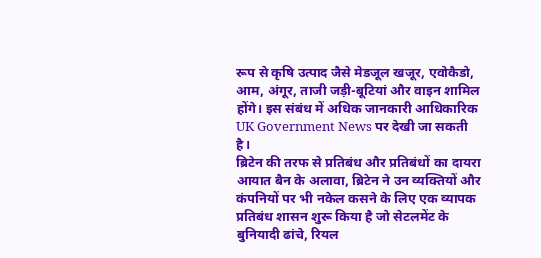रूप से कृषि उत्पाद जैसे मेडजूल खजूर, एवोकैडो, आम, अंगूर, ताजी जड़ी-बूटियां और वाइन शामिल होंगे। इस संबंध में अधिक जानकारी आधिकारिक UK Government News पर देखी जा सकती है।
ब्रिटेन की तरफ से प्रतिबंध और प्रतिबंधों का दायरा
आयात बैन के अलावा, ब्रिटेन ने उन व्यक्तियों और कंपनियों पर भी नकेल कसने के लिए एक व्यापक प्रतिबंध शासन शुरू किया है जो सेटलमेंट के बुनियादी ढांचे, रियल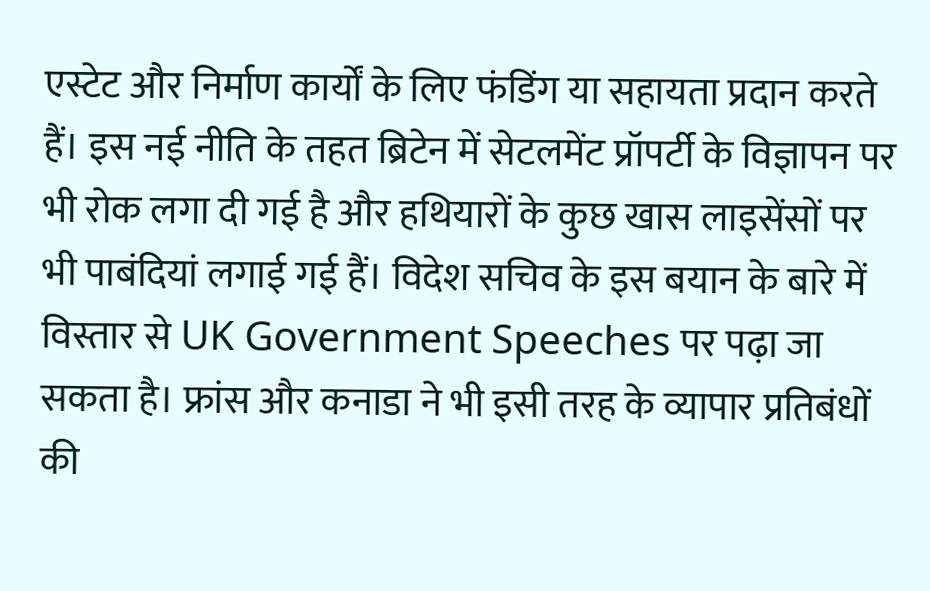एस्टेट और निर्माण कार्यों के लिए फंडिंग या सहायता प्रदान करते हैं। इस नई नीति के तहत ब्रिटेन में सेटलमेंट प्रॉपर्टी के विज्ञापन पर भी रोक लगा दी गई है और हथियारों के कुछ खास लाइसेंसों पर भी पाबंदियां लगाई गई हैं। विदेश सचिव के इस बयान के बारे में विस्तार से UK Government Speeches पर पढ़ा जा सकता है। फ्रांस और कनाडा ने भी इसी तरह के व्यापार प्रतिबंधों की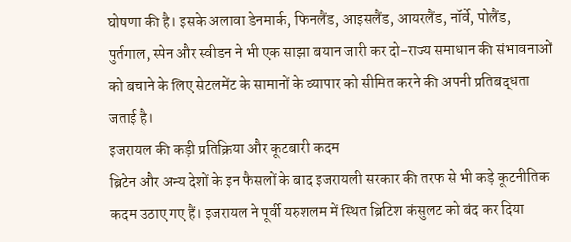घोषणा की है। इसके अलावा डेनमार्क, फिनलैंड, आइसलैंड, आयरलैंड, नॉर्वे, पोलैंड, पुर्तगाल, स्पेन और स्वीडन ने भी एक साझा बयान जारी कर दो-राज्य समाधान की संभावनाओं को बचाने के लिए सेटलमेंट के सामानों के व्यापार को सीमित करने की अपनी प्रतिबद्धता जताई है।
इजरायल की कड़ी प्रतिक्रिया और कूटबारी कदम
ब्रिटेन और अन्य देशों के इन फैसलों के बाद इजरायली सरकार की तरफ से भी कड़े कूटनीतिक कदम उठाए गए हैं। इजरायल ने पूर्वी यरुशलम में स्थित ब्रिटिश कंसुलट को बंद कर दिया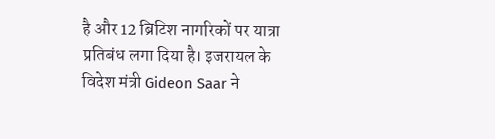है और 12 ब्रिटिश नागरिकों पर यात्रा प्रतिबंध लगा दिया है। इजरायल के विदेश मंत्री Gideon Saar ने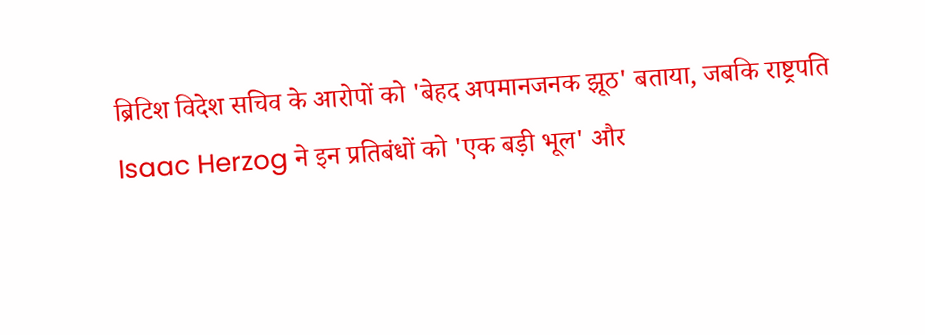ब्रिटिश विदेश सचिव के आरोपों को 'बेहद अपमानजनक झूठ' बताया, जबकि राष्ट्रपति Isaac Herzog ने इन प्रतिबंधों को 'एक बड़ी भूल' और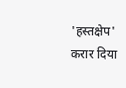'हस्तक्षेप' करार दिया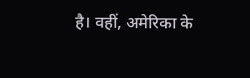है। वहीं, अमेरिका के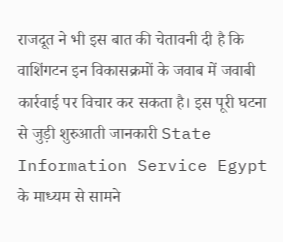राजदूत ने भी इस बात की चेतावनी दी है कि वाशिंगटन इन विकासक्रमों के जवाब में जवाबी कार्रवाई पर विचार कर सकता है। इस पूरी घटना से जुड़ी शुरुआती जानकारी State Information Service Egypt के माध्यम से सामने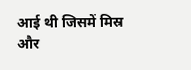आई थी जिसमें मिस्र और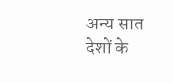अन्य सात देशों के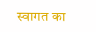स्वागत का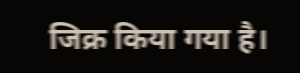जिक्र किया गया है।